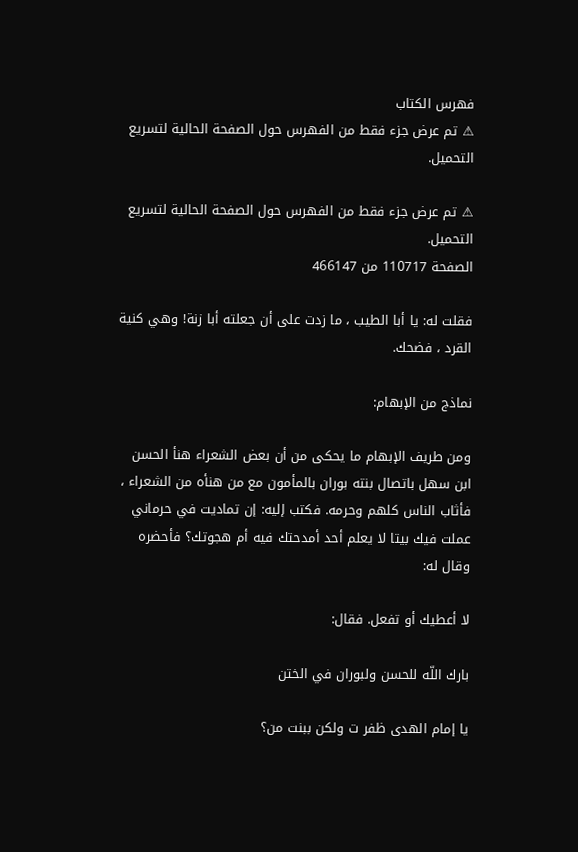فهرس الكتاب
⚠ تم عرض جزء فقط من الفهرس حول الصفحة الحالية لتسريع التحميل.

⚠ تم عرض جزء فقط من الفهرس حول الصفحة الحالية لتسريع التحميل.
الصفحة 110717 من 466147

فقلت له: يا أبا الطيب ، ما زدت على أن جعلته أبا زنة! وهي كنية القرد ، فضحك.

نماذج من الإبهام:

ومن طريف الإبهام ما يحكى من أن بعض الشعراء هنأ الحسن ابن سهل باتصال بنته بوران بالمأمون مع من هنأه من الشعراء ، فأثاب الناس كلهم وحرمه. فكتب إليه: إن تماديت في حرماني عملت فيك بيتا لا يعلم أحد أمدحتك فيه أم هجوتك؟ فأحضره وقال له:

لا أعطيك أو تفعل. فقال:

بارك اللّه للحسن ولبوران في الختن

يا إمام الهدى ظفر ت ولكن ببنت من؟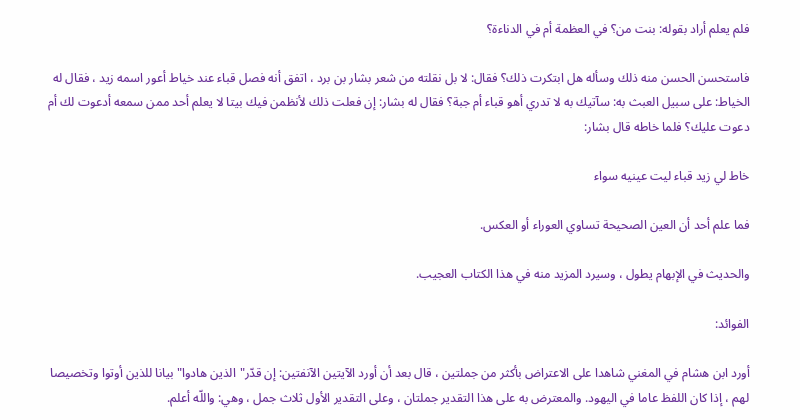فلم يعلم أراد بقوله: بنت من؟ في العظمة أم في الدناءة؟

فاستحسن الحسن منه ذلك وسأله هل ابتكرت ذلك؟ فقال: لا بل نقلته من شعر بشار بن برد ، اتفق أنه فصل قباء عند خياط أعور اسمه زيد ، فقال له الخياط: على سبيل العبث به: سآتيك به لا تدري أهو قباء أم جبة؟ فقال له بشار: إن فعلت ذلك لأنظمن فيك بيتا لا يعلم أحد ممن سمعه أدعوت لك أم دعوت عليك؟ فلما خاطه قال بشار:

خاط لي زيد قباء ليت عينيه سواء

فما علم أحد أن العين الصحيحة تساوي العوراء أو العكس.

والحديث في الإبهام يطول ، وسيرد المزيد منه في هذا الكتاب العجيب.

الفوائد:

أورد ابن هشام في المغني شاهدا على الاعتراض بأكثر من جملتين ، قال بعد أن أورد الآيتين الآنفتين: إن قدّر"الذين هادوا"بيانا للذين أوتوا وتخصيصا لهم ، إذا كان اللفظ عاما في اليهود. والمعترض به على هذا التقدير جملتان ، وعلى التقدير الأول ثلاث جمل ، وهي: واللّه أعلم.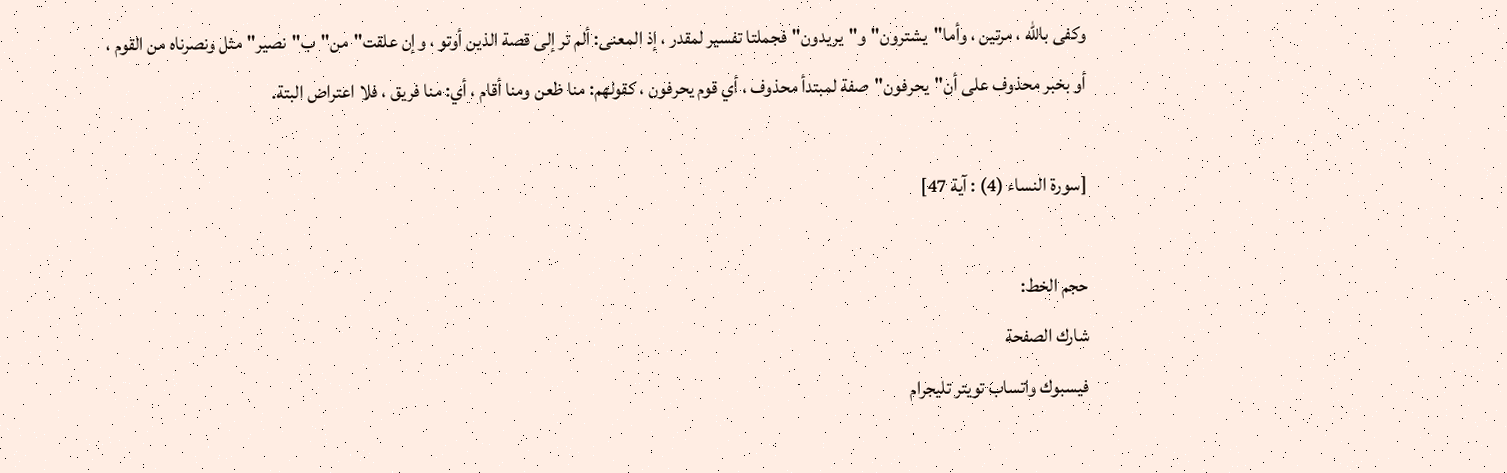وكفى باللّه ، مرتين ، وأما"يشترون"و"يريدون"فجملتا تفسير لمقدر ، إذ المعنى: ألم تر إلى قصة الذين أوتو ، وإن علقت"من"ب"نصير"مثل ونصرناه من القوم ، أو بخبر محذوف على أن"يحرفون"صفة لمبتدأ محذوف ، أي قوم يحرفون ، كقولهم: منا ظعن ومنا أقام ، أي: منا فريق ، فلا اعتراض البتة.

[سورة النساء (4) : آية 47]

حجم الخط:
شارك الصفحة
فيسبوك واتساب تويتر تليجرام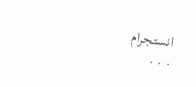انستجرام
. . .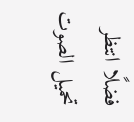فضلًا انتظر تحميل الصوت